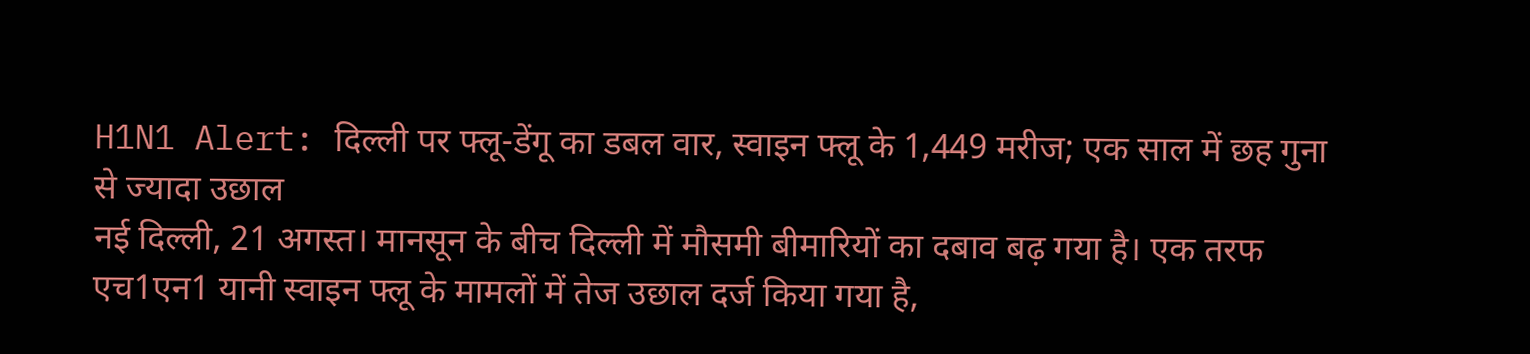H1N1 Alert: दिल्ली पर फ्लू-डेंगू का डबल वार, स्वाइन फ्लू के 1,449 मरीज; एक साल में छह गुना से ज्यादा उछाल
नई दिल्ली, 21 अगस्त। मानसून के बीच दिल्ली में मौसमी बीमारियों का दबाव बढ़ गया है। एक तरफ एच1एन1 यानी स्वाइन फ्लू के मामलों में तेज उछाल दर्ज किया गया है,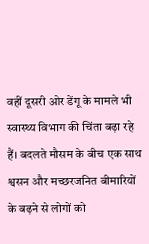वहीं दूसरी ओर डेंगू के मामले भी स्वास्थ्य विभाग की चिंता बढ़ा रहे हैं। बदलते मौसम के बीच एक साथ श्वसन और मच्छरजनित बीमारियों के बढ़ने से लोगों को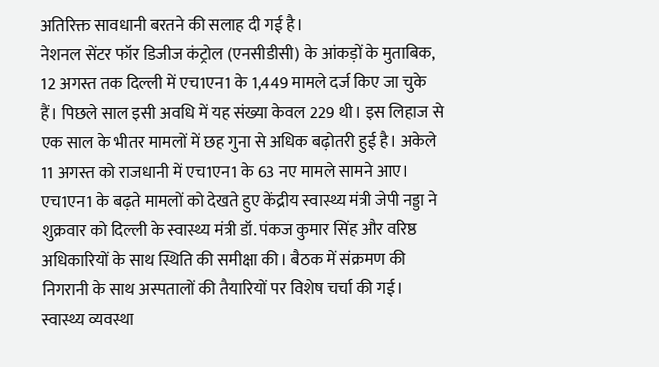अतिरिक्त सावधानी बरतने की सलाह दी गई है।
नेशनल सेंटर फॉर डिजीज कंट्रोल (एनसीडीसी) के आंकड़ों के मुताबिक, 12 अगस्त तक दिल्ली में एच1एन1 के 1,449 मामले दर्ज किए जा चुके हैं। पिछले साल इसी अवधि में यह संख्या केवल 229 थी। इस लिहाज से एक साल के भीतर मामलों में छह गुना से अधिक बढ़ोतरी हुई है। अकेले 11 अगस्त को राजधानी में एच1एन1 के 63 नए मामले सामने आए।
एच1एन1 के बढ़ते मामलों को देखते हुए केंद्रीय स्वास्थ्य मंत्री जेपी नड्डा ने शुक्रवार को दिल्ली के स्वास्थ्य मंत्री डॉ. पंकज कुमार सिंह और वरिष्ठ अधिकारियों के साथ स्थिति की समीक्षा की। बैठक में संक्रमण की निगरानी के साथ अस्पतालों की तैयारियों पर विशेष चर्चा की गई।
स्वास्थ्य व्यवस्था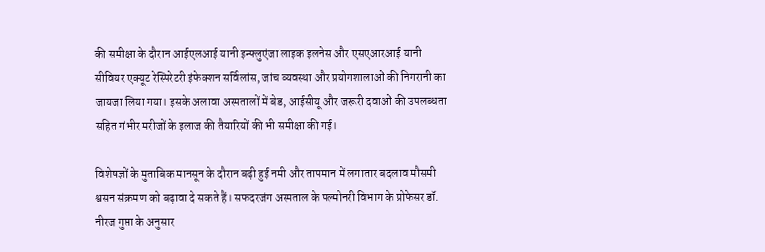की समीक्षा के दौरान आईएलआई यानी इन्फ्लुएंजा लाइक इलनेस और एसएआरआई यानी सीवियर एक्यूट रेस्पिरेटरी इंफेक्शन सर्विलांस, जांच व्यवस्था और प्रयोगशालाओं की निगरानी का जायजा लिया गया। इसके अलावा अस्पतालों में बेड, आईसीयू और जरूरी दवाओं की उपलब्धता सहित गंभीर मरीजों के इलाज की तैयारियों की भी समीक्षा की गई।

विशेषज्ञों के मुताबिक मानसून के दौरान बढ़ी हुई नमी और तापमान में लगातार बदलाव मौसमी श्वसन संक्रमण को बढ़ावा दे सकते हैं। सफदरजंग अस्पताल के पल्मोनरी विभाग के प्रोफेसर डॉ. नीरज गुप्ता के अनुसार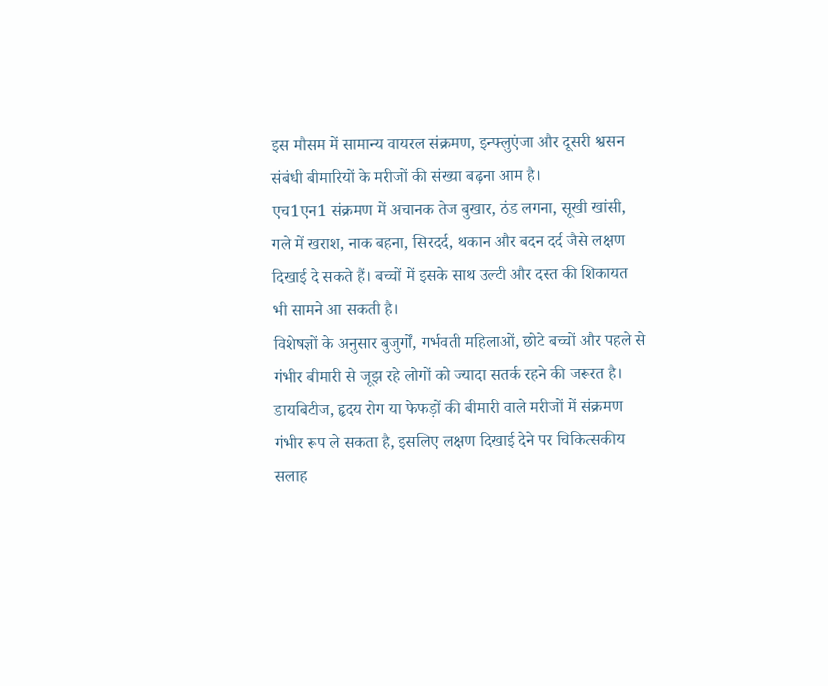इस मौसम में सामान्य वायरल संक्रमण, इन्फ्लुएंजा और दूसरी श्वसन संबंधी बीमारियों के मरीजों की संख्या बढ़ना आम है।
एच1एन1 संक्रमण में अचानक तेज बुखार, ठंड लगना, सूखी खांसी, गले में खराश, नाक बहना, सिरदर्द, थकान और बदन दर्द जैसे लक्षण दिखाई दे सकते हैं। बच्चों में इसके साथ उल्टी और दस्त की शिकायत भी सामने आ सकती है।
विशेषज्ञों के अनुसार बुजुर्गों, गर्भवती महिलाओं, छोटे बच्चों और पहले से गंभीर बीमारी से जूझ रहे लोगों को ज्यादा सतर्क रहने की जरूरत है। डायबिटीज, हृदय रोग या फेफड़ों की बीमारी वाले मरीजों में संक्रमण गंभीर रूप ले सकता है, इसलिए लक्षण दिखाई देने पर चिकित्सकीय सलाह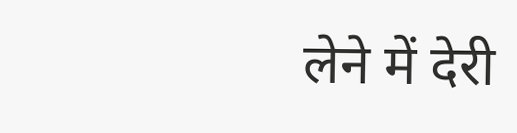लेने में देरी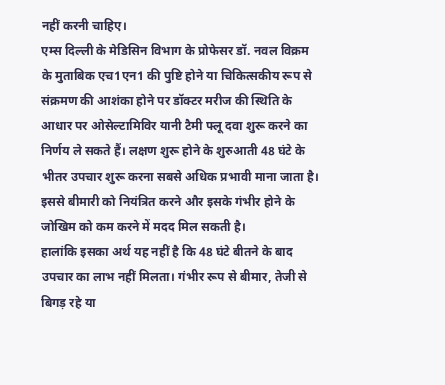नहीं करनी चाहिए।
एम्स दिल्ली के मेडिसिन विभाग के प्रोफेसर डॉ. नवल विक्रम के मुताबिक एच1एन1 की पुष्टि होने या चिकित्सकीय रूप से संक्रमण की आशंका होने पर डॉक्टर मरीज की स्थिति के आधार पर ओसेल्टामिविर यानी टैमी फ्लू दवा शुरू करने का निर्णय ले सकते हैं। लक्षण शुरू होने के शुरुआती 48 घंटे के भीतर उपचार शुरू करना सबसे अधिक प्रभावी माना जाता है। इससे बीमारी को नियंत्रित करने और इसके गंभीर होने के जोखिम को कम करने में मदद मिल सकती है।
हालांकि इसका अर्थ यह नहीं है कि 48 घंटे बीतने के बाद उपचार का लाभ नहीं मिलता। गंभीर रूप से बीमार, तेजी से बिगड़ रहे या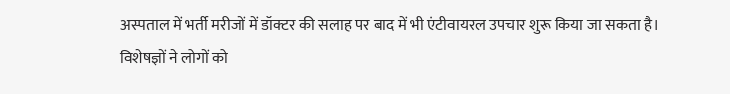अस्पताल में भर्ती मरीजों में डॉक्टर की सलाह पर बाद में भी एंटीवायरल उपचार शुरू किया जा सकता है।
विशेषज्ञों ने लोगों को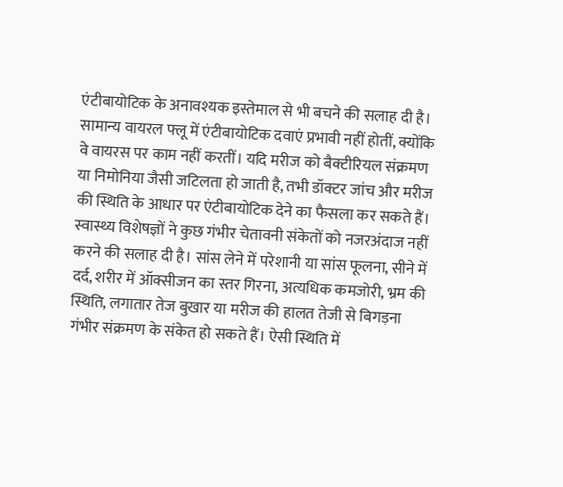एंटीबायोटिक के अनावश्यक इस्तेमाल से भी बचने की सलाह दी है। सामान्य वायरल फ्लू में एंटीबायोटिक दवाएं प्रभावी नहीं होतीं, क्योंकि वे वायरस पर काम नहीं करतीं। यदि मरीज को बैक्टीरियल संक्रमण या निमोनिया जैसी जटिलता हो जाती है, तभी डॉक्टर जांच और मरीज की स्थिति के आधार पर एंटीबायोटिक देने का फैसला कर सकते हैं।
स्वास्थ्य विशेषज्ञों ने कुछ गंभीर चेतावनी संकेतों को नजरअंदाज नहीं करने की सलाह दी है। सांस लेने में परेशानी या सांस फूलना, सीने में दर्द, शरीर में ऑक्सीजन का स्तर गिरना, अत्यधिक कमजोरी, भ्रम की स्थिति, लगातार तेज बुखार या मरीज की हालत तेजी से बिगड़ना गंभीर संक्रमण के संकेत हो सकते हैं। ऐसी स्थिति में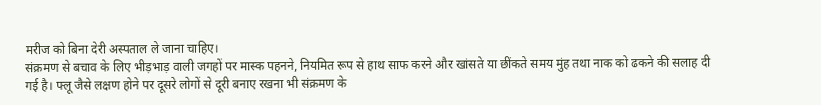मरीज को बिना देरी अस्पताल ले जाना चाहिए।
संक्रमण से बचाव के लिए भीड़भाड़ वाली जगहों पर मास्क पहनने, नियमित रूप से हाथ साफ करने और खांसते या छींकते समय मुंह तथा नाक को ढकने की सलाह दी गई है। फ्लू जैसे लक्षण होने पर दूसरे लोगों से दूरी बनाए रखना भी संक्रमण के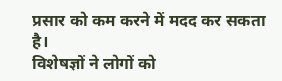प्रसार को कम करने में मदद कर सकता है।
विशेषज्ञों ने लोगों को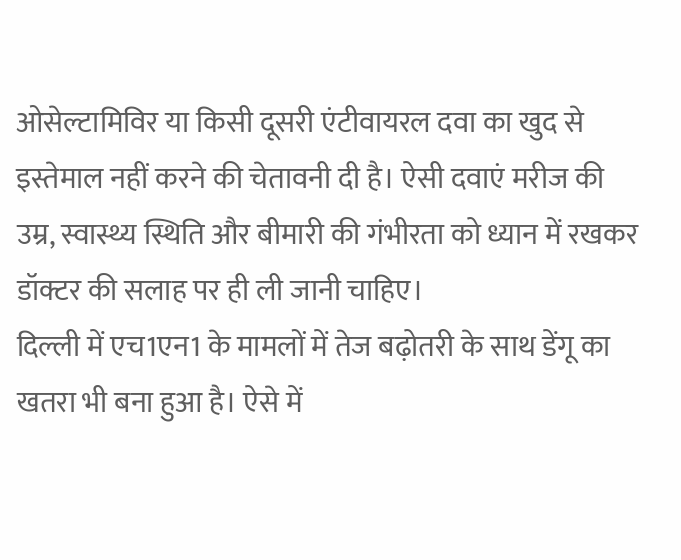ओसेल्टामिविर या किसी दूसरी एंटीवायरल दवा का खुद से इस्तेमाल नहीं करने की चेतावनी दी है। ऐसी दवाएं मरीज की उम्र, स्वास्थ्य स्थिति और बीमारी की गंभीरता को ध्यान में रखकर डॉक्टर की सलाह पर ही ली जानी चाहिए।
दिल्ली में एच1एन1 के मामलों में तेज बढ़ोतरी के साथ डेंगू का खतरा भी बना हुआ है। ऐसे में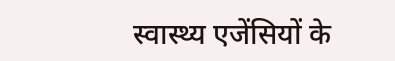स्वास्थ्य एजेंसियों के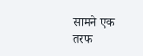सामने एक तरफ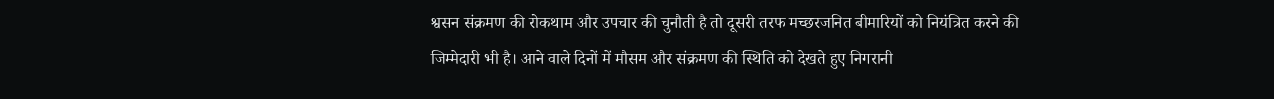श्वसन संक्रमण की रोकथाम और उपचार की चुनौती है तो दूसरी तरफ मच्छरजनित बीमारियों को नियंत्रित करने की जिम्मेदारी भी है। आने वाले दिनों में मौसम और संक्रमण की स्थिति को देखते हुए निगरानी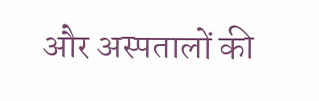और अस्पतालों की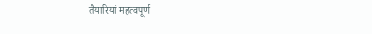तैयारियां महत्वपूर्ण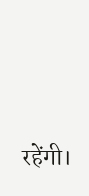रहेंगी।